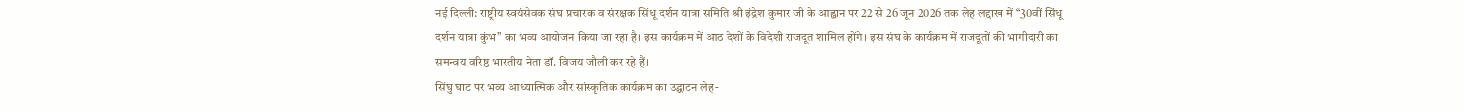नई दिल्ली: राष्ट्रीय स्वयंसेवक संघ प्रचारक व संरक्षक सिंधू दर्शन यात्रा समिति श्री इंद्रेश कुमार जी के आह्वान पर 22 से 26 जून 2026 तक लेह लद्दाख में ‘‘30वीं सिंधू दर्शन यात्रा कुंभ’’ का भव्य आयोजन किया जा रहा है। इस कार्यक्रम में आठ देशों के विदेशी राजदूत शामिल होंगे। इस संघ के कार्यक्रम में राजदूतों की भागीदारी का समन्वय वरिष्ठ भारतीय नेता डॉ. विजय जौली कर रहे हैं।
सिंघु घाट पर भव्य आध्यात्मिक और सांस्कृतिक कार्यक्रम का उद्घाटन लेह-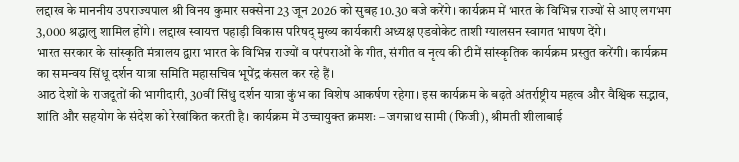लद्दाख के माननीय उपराज्यपाल श्री विनय कुमार सक्सेना 23 जून 2026 को सुबह 10.30 बजे करेंगे। कार्यक्रम में भारत के विभिन्न राज्यों से आए लगभग 3,000 श्रद्धालु शामिल होंगे। लद्दाख स्वायत्त पहाड़ी विकास परिषद् मुख्य कार्यकारी अध्यक्ष एडवोकेट ताशी ग्यालसन स्वागत भाषण देंगे।
भारत सरकार के सांस्कृति मंत्रालय द्वारा भारत के विभिन्न राज्यों व परंपराओं के गीत, संगीत व नृत्य की टीमें सांस्कृतिक कार्यक्रम प्रस्तुत करेंगी। कार्यक्रम का समन्वय सिंधू दर्शन यात्रा समिति महासचिव भूपेंद्र कंसल कर रहे हैं।
आठ देशों के राजदूतों की भागीदारी, 30वीं सिंधु दर्शन यात्रा कुंभ का विशेष आकर्षण रहेगा। इस कार्यक्रम के बढ़ते अंतर्राष्ट्रीय महत्व और वैश्विक सद्भाव, शांति और सहयोग के संदेश को रेखांकित करती है। कार्यक्रम में उच्चायुक्त क्रमशः – जगन्नाथ सामी (फिजी), श्रीमती शीलाबाई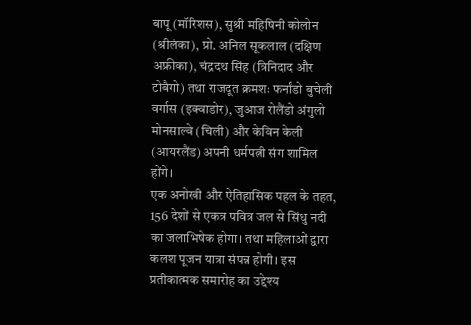बापू (मॉरिशस), सुश्री महिषिनी कोलोन (श्रीलंका), प्रो. अनिल सूकलाल (दक्षिण अफ्रीका), चंद्रदथ सिंह (त्रिनिदाद और टोबैगो) तथा राजदूत क्रमशः फर्नांडो बुचेली वर्गास (इक्वाडोर), जुआज रोलैंडो अंगुलो मोनसाल्वे (चिली) और केविन केली (आयरलैंड) अपनी धर्मपत्नी संग शामिल होंगे।
एक अनोखी और ऐतिहासिक पहल के तहत, 156 देशों से एकत्र पवित्र जल से सिंधु नदी का जलाभिषेक होगा। तथा महिलाओं द्वारा कलश पूजन यात्रा संपन्न होगी। इस प्रतीकात्मक समारोह का उद्देश्य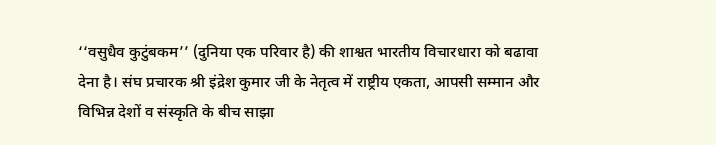‘‘वसुधैव कुटुंबकम’’ (दुनिया एक परिवार है) की शाश्वत भारतीय विचारधारा को बढावा देना है। संघ प्रचारक श्री इंद्रेश कुमार जी के नेतृत्व में राष्ट्रीय एकता, आपसी सम्मान और विभिन्न देशों व संस्कृति के बीच साझा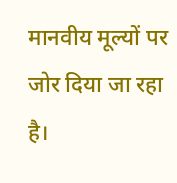मानवीय मूल्यों पर जोर दिया जा रहा है।